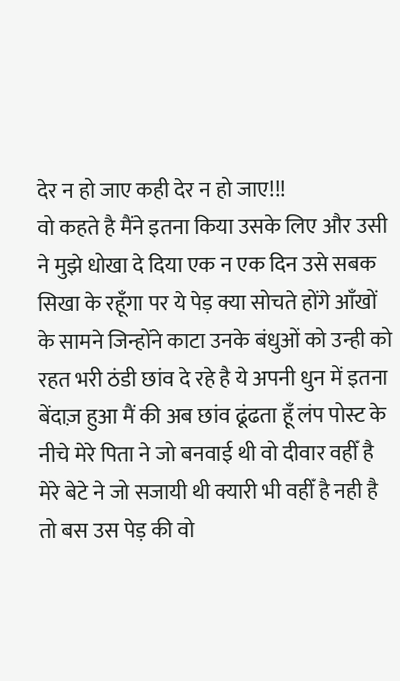देर न हो जाए कही देर न हो जाए!!!
वो कहते है मैंने इतना किया उसके लिए और उसी ने मुझे धोखा दे दिया एक न एक दिन उसे सबक सिखा के रहूँगा पर ये पेड़ क्या सोचते होंगे आँखों के सामने जिन्होंने काटा उनके बंधुओं को उन्ही को रहत भरी ठंडी छांव दे रहे है ये अपनी धुन में इतना बेंदाज़ हुआ मैं की अब छांव ढूंढता हूँ लंप पोस्ट के नीचे मेरे पिता ने जो बनवाई थी वो दीवार वहीँ है मेरे बेटे ने जो सजायी थी क्यारी भी वहीँ है नही है तो बस उस पेड़ की वो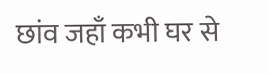छांव जहाँ कभी घर से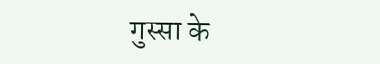गुस्सा के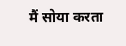मैं सोया करता